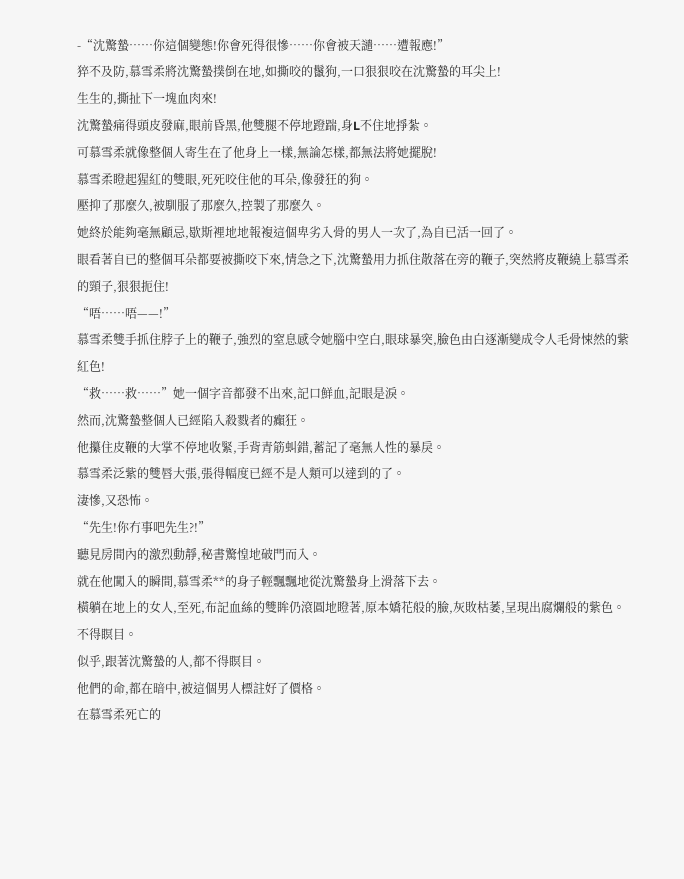-“沈驚蟄……你這個變態!你會死得很慘……你會被天譴……遭報應!”
猝不及防,慕雪柔將沈驚蟄撲倒在地,如撕咬的鬣狗,一口狠狠咬在沈驚蟄的耳尖上!
生生的,撕扯下一塊血肉來!
沈驚蟄痛得頭皮發麻,眼前昏黑,他雙腿不停地蹬踹,身L不住地掙紮。
可慕雪柔就像整個人寄生在了他身上一樣,無論怎樣,都無法將她擺脫!
慕雪柔瞪起猩紅的雙眼,死死咬住他的耳朵,像發狂的狗。
壓抑了那麼久,被馴服了那麼久,控製了那麼久。
她終於能夠毫無顧忌,歇斯裡地地報複這個卑劣入骨的男人一次了,為自已活一回了。
眼看著自已的整個耳朵都要被撕咬下來,情急之下,沈驚蟄用力抓住散落在旁的鞭子,突然將皮鞭繞上慕雪柔的頸子,狠狠扼住!
“唔……唔——!”
慕雪柔雙手抓住脖子上的鞭子,強烈的窒息感令她腦中空白,眼球暴突,臉色由白逐漸變成令人毛骨悚然的紫紅色!
“救……救……”她一個字音都發不出來,記口鮮血,記眼是淚。
然而,沈驚蟄整個人已經陷入殺戮者的癲狂。
他攥住皮鞭的大掌不停地收緊,手背青筋虯錯,蓄記了毫無人性的暴戾。
慕雪柔泛紫的雙唇大張,張得幅度已經不是人類可以達到的了。
淒慘,又恐怖。
“先生!你冇事吧先生?!”
聽見房間內的激烈動靜,秘書驚惶地破門而入。
就在他闖入的瞬間,慕雪柔**的身子輕飄飄地從沈驚蟄身上滑落下去。
橫躺在地上的女人,至死,布記血絲的雙眸仍滾圓地瞪著,原本嬌花般的臉,灰敗枯萎,呈現出腐爛般的紫色。
不得瞑目。
似乎,跟著沈驚蟄的人,都不得瞑目。
他們的命,都在暗中,被這個男人標註好了價格。
在慕雪柔死亡的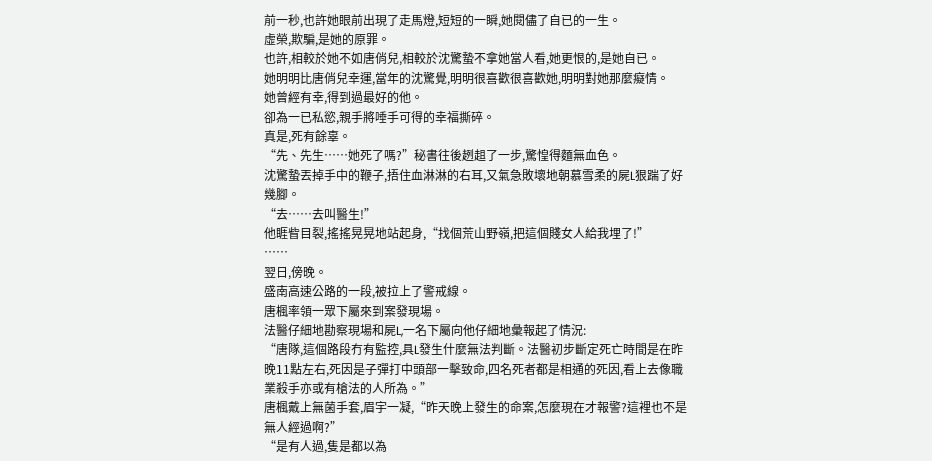前一秒,也許她眼前出現了走馬燈,短短的一瞬,她閱儘了自已的一生。
虛榮,欺騙,是她的原罪。
也許,相較於她不如唐俏兒,相較於沈驚蟄不拿她當人看,她更恨的,是她自已。
她明明比唐俏兒幸運,當年的沈驚覺,明明很喜歡很喜歡她,明明對她那麼癡情。
她曾經有幸,得到過最好的他。
卻為一已私慾,親手將唾手可得的幸福撕碎。
真是,死有餘辜。
“先、先生……她死了嗎?”秘書往後趔趄了一步,驚惶得麵無血色。
沈驚蟄丟掉手中的鞭子,捂住血淋淋的右耳,又氣急敗壞地朝慕雪柔的屍L狠踹了好幾腳。
“去……去叫醫生!”
他睚眥目裂,搖搖晃晃地站起身,“找個荒山野嶺,把這個賤女人給我埋了!”
……
翌日,傍晚。
盛南高速公路的一段,被拉上了警戒線。
唐楓率領一眾下屬來到案發現場。
法醫仔細地勘察現場和屍L,一名下屬向他仔細地彙報起了情況:
“唐隊,這個路段冇有監控,具L發生什麼無法判斷。法醫初步斷定死亡時間是在昨晚11點左右,死因是子彈打中頭部一擊致命,四名死者都是相通的死因,看上去像職業殺手亦或有槍法的人所為。”
唐楓戴上無菌手套,眉宇一凝,“昨天晚上發生的命案,怎麼現在才報警?這裡也不是無人經過啊?”
“是有人過,隻是都以為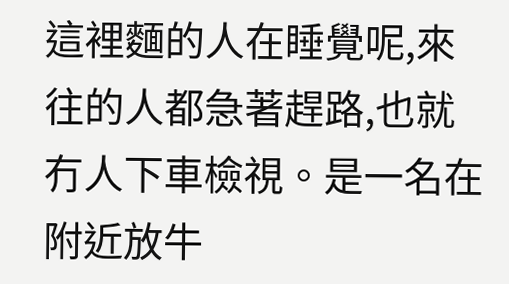這裡麵的人在睡覺呢,來往的人都急著趕路,也就冇人下車檢視。是一名在附近放牛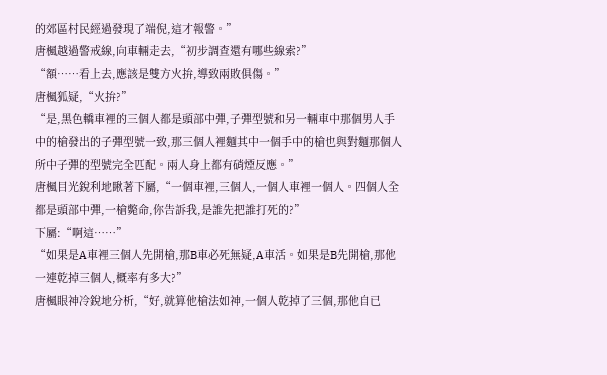的郊區村民經過發現了端倪,這才報警。”
唐楓越過警戒線,向車輛走去,“初步調查還有哪些線索?”
“額……看上去,應該是雙方火拚,導致兩敗俱傷。”
唐楓狐疑,“火拚?”
“是,黑色轎車裡的三個人都是頭部中彈,子彈型號和另一輛車中那個男人手中的槍發出的子彈型號一致,那三個人裡麵其中一個手中的槍也與對麵那個人所中子彈的型號完全匹配。兩人身上都有硝煙反應。”
唐楓目光銳利地瞅著下屬,“一個車裡,三個人,一個人車裡一個人。四個人全都是頭部中彈,一槍斃命,你告訴我,是誰先把誰打死的?”
下屬:“啊這……”
“如果是A車裡三個人先開槍,那B車必死無疑,A車活。如果是B先開槍,那他一連乾掉三個人,概率有多大?”
唐楓眼神冷銳地分析,“好,就算他槍法如神,一個人乾掉了三個,那他自已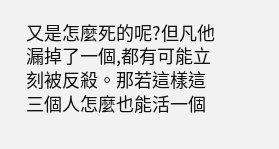又是怎麼死的呢?但凡他漏掉了一個,都有可能立刻被反殺。那若這樣這三個人怎麼也能活一個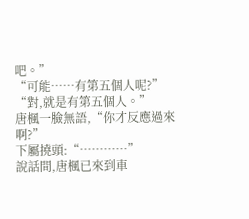吧。”
“可能……有第五個人呢?”
“對,就是有第五個人。”
唐楓一臉無語,“你才反應過來啊?”
下屬撓頭:“…………”
說話間,唐楓已來到車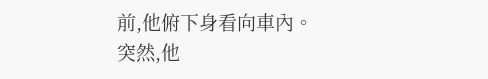前,他俯下身看向車內。
突然,他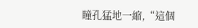瞳孔猛地一縮,“這個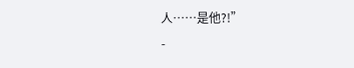人……是他?!”
-